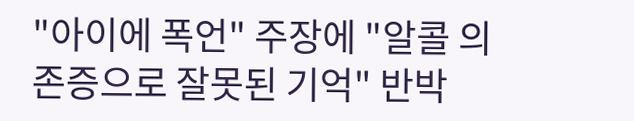"아이에 폭언" 주장에 "알콜 의존증으로 잘못된 기억" 반박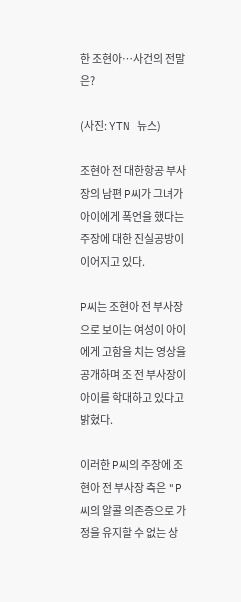한 조현아…사건의 전말은?

(사진: YTN 뉴스)

조현아 전 대한항공 부사장의 남편 P씨가 그녀가 아이에게 폭언을 했다는 주장에 대한 진실공방이 이어지고 있다.

P씨는 조현아 전 부사장으로 보이는 여성이 아이에게 고함을 치는 영상을 공개하며 조 전 부사장이 아이를 학대하고 있다고 밝혔다.

이러한 P씨의 주장에 조현아 전 부사장 측은 "P씨의 알콜 의존증으로 가정을 유지할 수 없는 상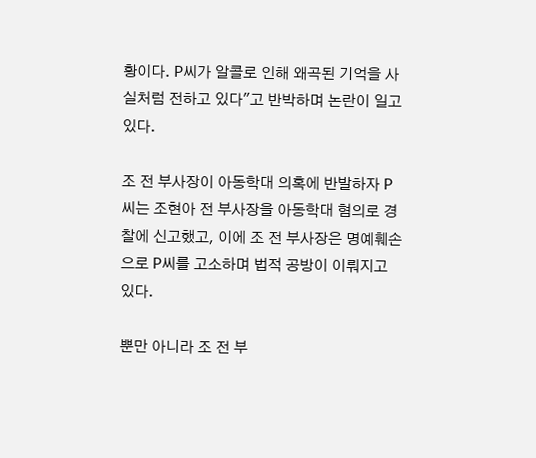황이다. P씨가 알콜로 인해 왜곡된 기억을 사실처럼 전하고 있다"고 반박하며 논란이 일고 있다.

조 전 부사장이 아동학대 의혹에 반발하자 P씨는 조현아 전 부사장을 아동학대 혐의로 경찰에 신고했고, 이에 조 전 부사장은 명예훼손으로 P씨를 고소하며 법적 공방이 이뤄지고 있다.

뿐만 아니라 조 전 부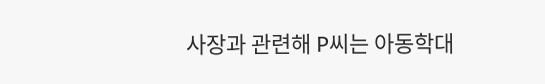사장과 관련해 P씨는 아동학대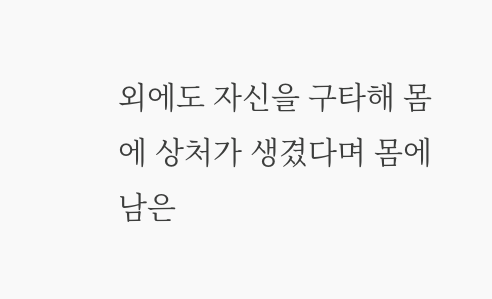외에도 자신을 구타해 몸에 상처가 생겼다며 몸에 남은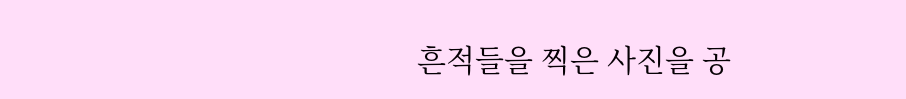흔적들을 찍은 사진을 공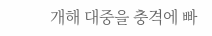개해 대중을 충격에 빠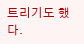트리기도 했다.